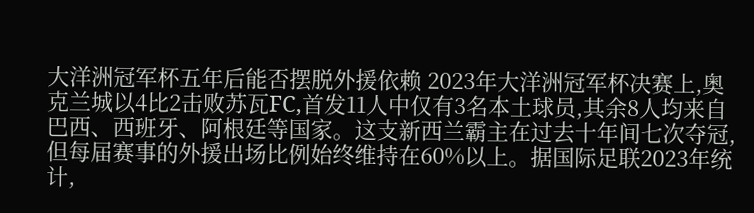大洋洲冠军杯五年后能否摆脱外援依赖 2023年大洋洲冠军杯决赛上,奥克兰城以4比2击败苏瓦FC,首发11人中仅有3名本土球员,其余8人均来自巴西、西班牙、阿根廷等国家。这支新西兰霸主在过去十年间七次夺冠,但每届赛事的外援出场比例始终维持在60%以上。据国际足联2023年统计,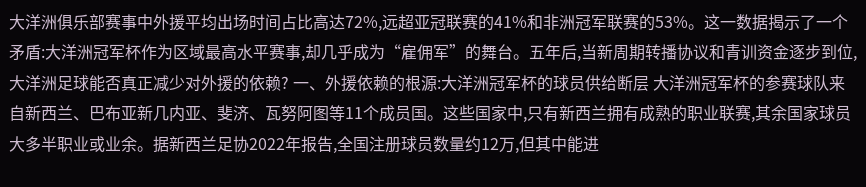大洋洲俱乐部赛事中外援平均出场时间占比高达72%,远超亚冠联赛的41%和非洲冠军联赛的53%。这一数据揭示了一个矛盾:大洋洲冠军杯作为区域最高水平赛事,却几乎成为“雇佣军”的舞台。五年后,当新周期转播协议和青训资金逐步到位,大洋洲足球能否真正减少对外援的依赖? 一、外援依赖的根源:大洋洲冠军杯的球员供给断层 大洋洲冠军杯的参赛球队来自新西兰、巴布亚新几内亚、斐济、瓦努阿图等11个成员国。这些国家中,只有新西兰拥有成熟的职业联赛,其余国家球员大多半职业或业余。据新西兰足协2022年报告,全国注册球员数量约12万,但其中能进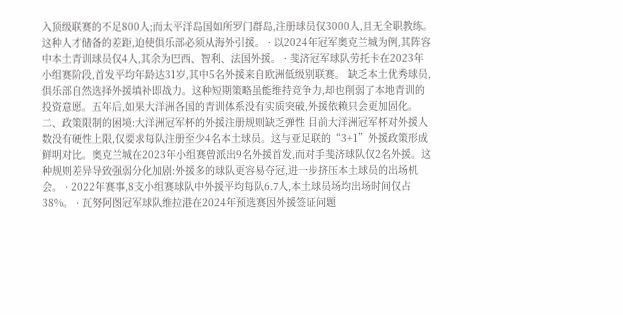入顶级联赛的不足800人;而太平洋岛国如所罗门群岛,注册球员仅3000人,且无全职教练。这种人才储备的差距,迫使俱乐部必须从海外引援。 · 以2024年冠军奥克兰城为例,其阵容中本土青训球员仅4人,其余为巴西、智利、法国外援。 · 斐济冠军球队劳托卡在2023年小组赛阶段,首发平均年龄达31岁,其中5名外援来自欧洲低级别联赛。 缺乏本土优秀球员,俱乐部自然选择外援填补即战力。这种短期策略虽能维持竞争力,却也削弱了本地青训的投资意愿。五年后,如果大洋洲各国的青训体系没有实质突破,外援依赖只会更加固化。 二、政策限制的困境:大洋洲冠军杯的外援注册规则缺乏弹性 目前大洋洲冠军杯对外援人数没有硬性上限,仅要求每队注册至少4名本土球员。这与亚足联的“3+1”外援政策形成鲜明对比。奥克兰城在2023年小组赛曾派出9名外援首发,而对手斐济球队仅2名外援。这种规则差异导致强弱分化加剧:外援多的球队更容易夺冠,进一步挤压本土球员的出场机会。 · 2022年赛事,8支小组赛球队中外援平均每队6.7人,本土球员场均出场时间仅占38%。 · 瓦努阿图冠军球队维拉港在2024年预选赛因外援签证问题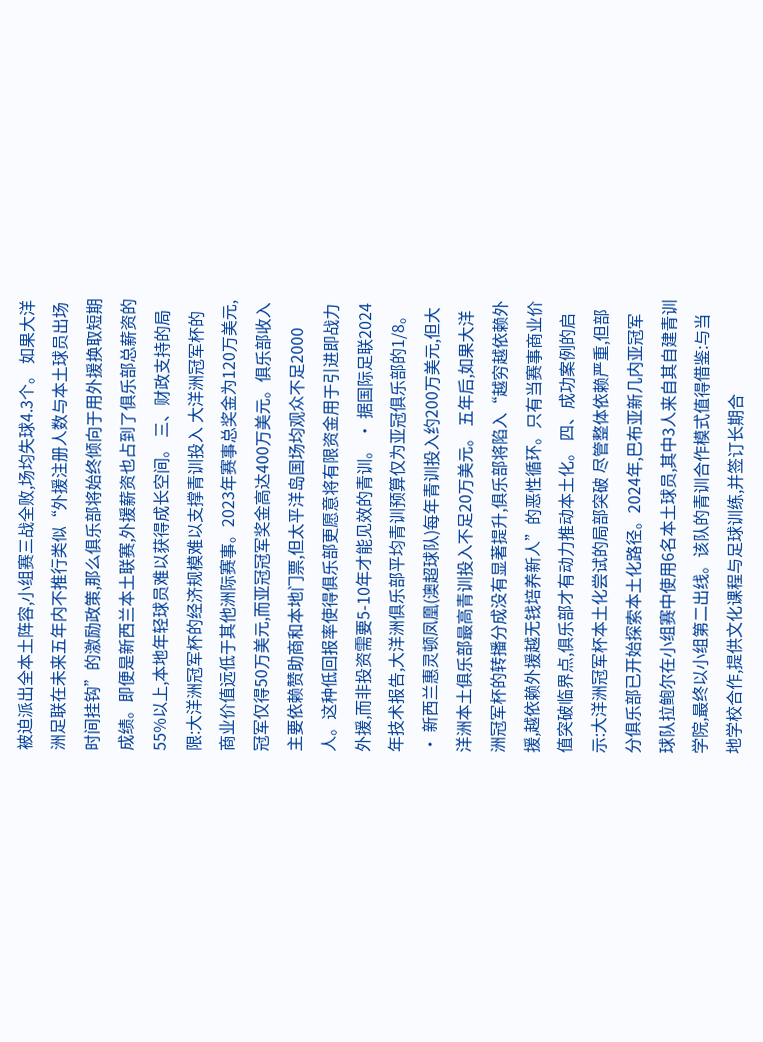被迫派出全本土阵容,小组赛三战全败,场均失球4.3个。 如果大洋洲足联在未来五年内不推行类似“外援注册人数与本土球员出场时间挂钩”的激励政策,那么俱乐部将始终倾向于用外援换取短期成绩。即便是新西兰本土联赛,外援薪资也占到了俱乐部总薪资的55%以上,本地年轻球员难以获得成长空间。 三、财政支持的局限:大洋洲冠军杯的经济规模难以支撑青训投入 大洋洲冠军杯的商业价值远低于其他洲际赛事。2023年赛事总奖金为120万美元,冠军仅得50万美元,而亚冠冠军奖金高达400万美元。俱乐部收入主要依赖赞助商和本地门票,但太平洋岛国场均观众不足2000人。这种低回报率使得俱乐部更愿意将有限资金用于引进即战力外援,而非投资需要5-10年才能见效的青训。 · 据国际足联2024年技术报告,大洋洲俱乐部平均青训预算仅为亚冠俱乐部的1/8。 · 新西兰惠灵顿凤凰(澳超球队)每年青训投入约200万美元,但大洋洲本土俱乐部最高青训投入不足20万美元。 五年后,如果大洋洲冠军杯的转播分成没有显著提升,俱乐部将陷入“越穷越依赖外援,越依赖外援越无钱培养新人”的恶性循环。只有当赛事商业价值突破临界点,俱乐部才有动力推动本土化。 四、成功案例的启示:大洋洲冠军杯本土化尝试的局部突破 尽管整体依赖严重,但部分俱乐部已开始探索本土化路径。2024年,巴布亚新几内亚冠军球队拉鲍尔在小组赛中使用6名本土球员,其中3人来自其自建青训学院,最终以小组第二出线。该队的青训合作模式值得借鉴:与当地学校合作,提供文化课程与足球训练,并签订长期合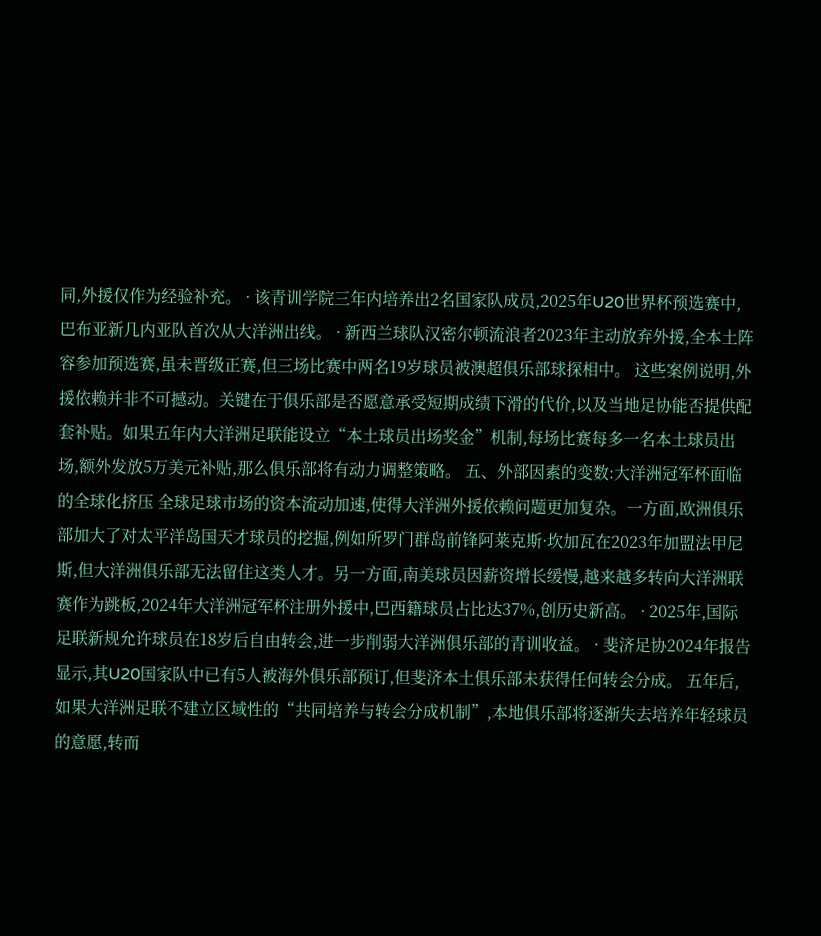同,外援仅作为经验补充。 · 该青训学院三年内培养出2名国家队成员,2025年U20世界杯预选赛中,巴布亚新几内亚队首次从大洋洲出线。 · 新西兰球队汉密尔顿流浪者2023年主动放弃外援,全本土阵容参加预选赛,虽未晋级正赛,但三场比赛中两名19岁球员被澳超俱乐部球探相中。 这些案例说明,外援依赖并非不可撼动。关键在于俱乐部是否愿意承受短期成绩下滑的代价,以及当地足协能否提供配套补贴。如果五年内大洋洲足联能设立“本土球员出场奖金”机制,每场比赛每多一名本土球员出场,额外发放5万美元补贴,那么俱乐部将有动力调整策略。 五、外部因素的变数:大洋洲冠军杯面临的全球化挤压 全球足球市场的资本流动加速,使得大洋洲外援依赖问题更加复杂。一方面,欧洲俱乐部加大了对太平洋岛国天才球员的挖掘,例如所罗门群岛前锋阿莱克斯·坎加瓦在2023年加盟法甲尼斯,但大洋洲俱乐部无法留住这类人才。另一方面,南美球员因薪资增长缓慢,越来越多转向大洋洲联赛作为跳板,2024年大洋洲冠军杯注册外援中,巴西籍球员占比达37%,创历史新高。 · 2025年,国际足联新规允许球员在18岁后自由转会,进一步削弱大洋洲俱乐部的青训收益。 · 斐济足协2024年报告显示,其U20国家队中已有5人被海外俱乐部预订,但斐济本土俱乐部未获得任何转会分成。 五年后,如果大洋洲足联不建立区域性的“共同培养与转会分成机制”,本地俱乐部将逐渐失去培养年轻球员的意愿,转而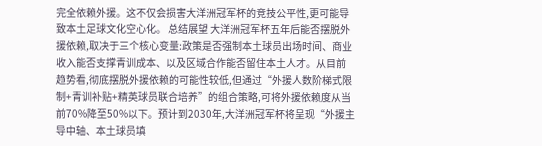完全依赖外援。这不仅会损害大洋洲冠军杯的竞技公平性,更可能导致本土足球文化空心化。 总结展望 大洋洲冠军杯五年后能否摆脱外援依赖,取决于三个核心变量:政策是否强制本土球员出场时间、商业收入能否支撑青训成本、以及区域合作能否留住本土人才。从目前趋势看,彻底摆脱外援依赖的可能性较低,但通过“外援人数阶梯式限制+青训补贴+精英球员联合培养”的组合策略,可将外援依赖度从当前70%降至50%以下。预计到2030年,大洋洲冠军杯将呈现“外援主导中轴、本土球员填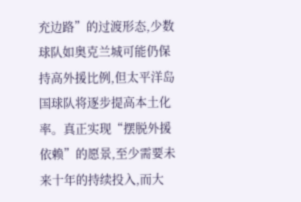充边路”的过渡形态,少数球队如奥克兰城可能仍保持高外援比例,但太平洋岛国球队将逐步提高本土化率。真正实现“摆脱外援依赖”的愿景,至少需要未来十年的持续投入,而大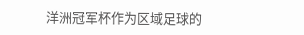洋洲冠军杯作为区域足球的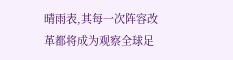晴雨表,其每一次阵容改革都将成为观察全球足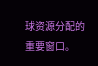球资源分配的重要窗口。